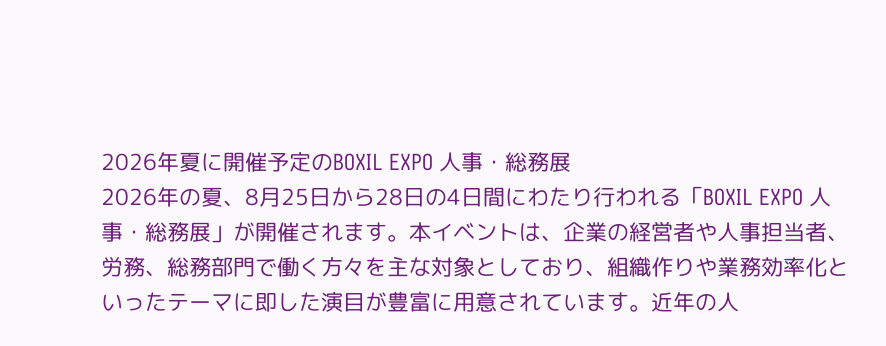2026年夏に開催予定のBOXIL EXPO 人事・総務展
2026年の夏、8月25日から28日の4日間にわたり行われる「BOXIL EXPO 人事・総務展」が開催されます。本イベントは、企業の経営者や人事担当者、労務、総務部門で働く方々を主な対象としており、組織作りや業務効率化といったテーマに即した演目が豊富に用意されています。近年の人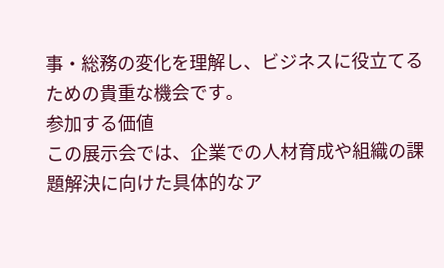事・総務の変化を理解し、ビジネスに役立てるための貴重な機会です。
参加する価値
この展示会では、企業での人材育成や組織の課題解決に向けた具体的なア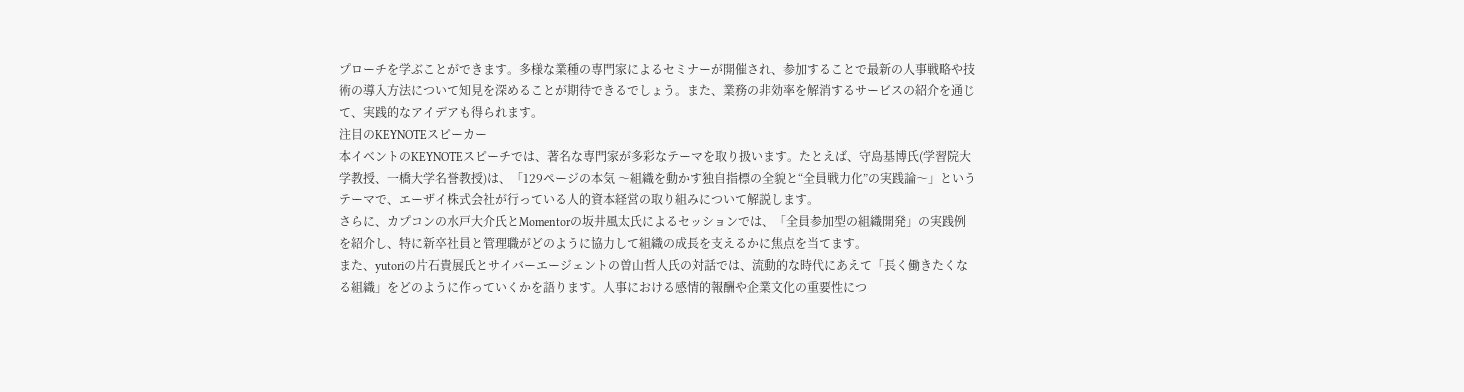プローチを学ぶことができます。多様な業種の専門家によるセミナーが開催され、参加することで最新の人事戦略や技術の導入方法について知見を深めることが期待できるでしょう。また、業務の非効率を解消するサービスの紹介を通じて、実践的なアイデアも得られます。
注目のKEYNOTEスピーカー
本イベントのKEYNOTEスピーチでは、著名な専門家が多彩なテーマを取り扱います。たとえば、守島基博氏(学習院大学教授、一橋大学名誉教授)は、「129ページの本気 〜組織を動かす独自指標の全貌と“全員戦力化”の実践論〜」というテーマで、エーザイ株式会社が行っている人的資本経営の取り組みについて解説します。
さらに、カプコンの水戸大介氏とMomentorの坂井風太氏によるセッションでは、「全員参加型の組織開発」の実践例を紹介し、特に新卒社員と管理職がどのように協力して組織の成長を支えるかに焦点を当てます。
また、yutoriの片石貴展氏とサイバーエージェントの曽山哲人氏の対話では、流動的な時代にあえて「長く働きたくなる組織」をどのように作っていくかを語ります。人事における感情的報酬や企業文化の重要性につ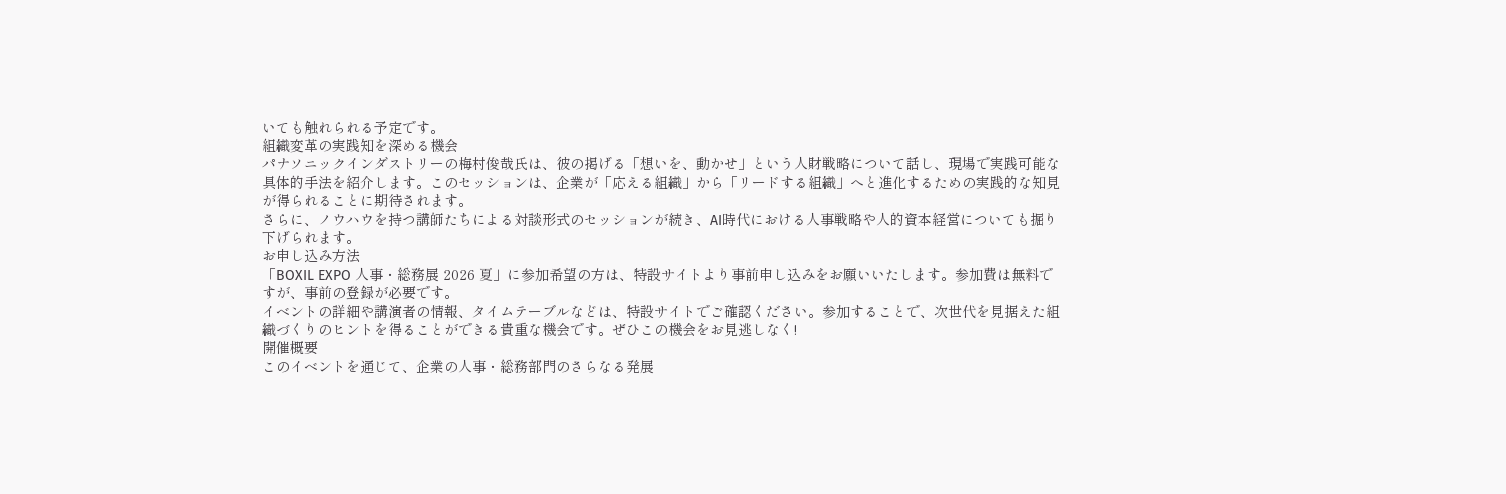いても触れられる予定です。
組織変革の実践知を深める機会
パナソニックインダストリーの梅村俊哉氏は、彼の掲げる「想いを、動かせ」という人財戦略について話し、現場で実践可能な具体的手法を紹介します。このセッションは、企業が「応える組織」から「リードする組織」へと進化するための実践的な知見が得られることに期待されます。
さらに、ノウハウを持つ講師たちによる対談形式のセッションが続き、AI時代における人事戦略や人的資本経営についても掘り下げられます。
お申し込み方法
「BOXIL EXPO 人事・総務展 2026 夏」に参加希望の方は、特設サイトより事前申し込みをお願いいたします。参加費は無料ですが、事前の登録が必要です。
イベントの詳細や講演者の情報、タイムテーブルなどは、特設サイトでご確認ください。参加することで、次世代を見据えた組織づくりのヒントを得ることができる貴重な機会です。ぜひこの機会をお見逃しなく!
開催概要
このイベントを通じて、企業の人事・総務部門のさらなる発展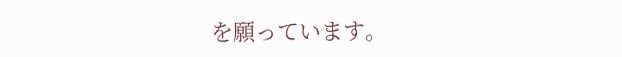を願っています。